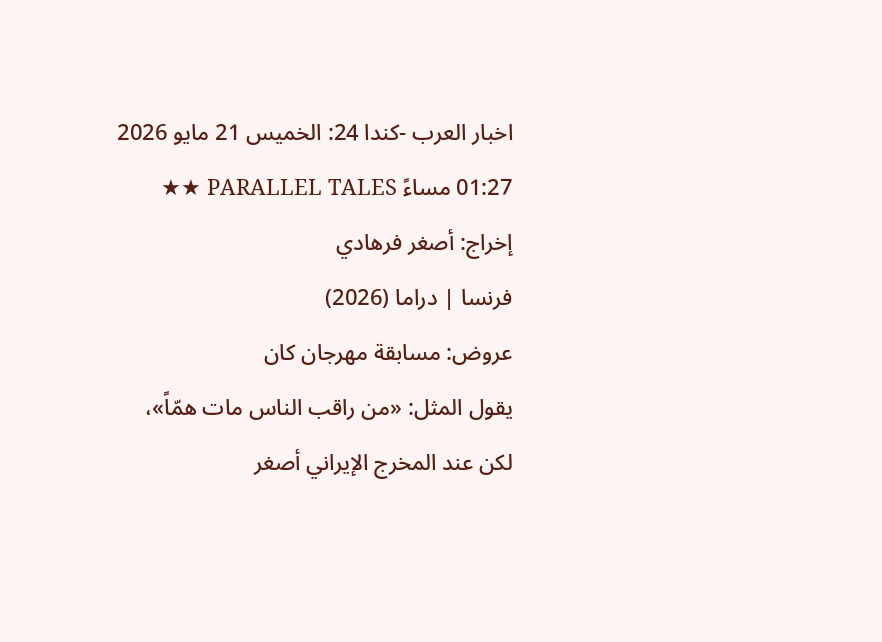اخبار العرب -كندا 24: الخميس 21 مايو 2026 01:27 مساءً PARALLEL TALES ★★
إخراج: أصغر فرهادي
فرنسا | دراما (2026)
عروض: مسابقة مهرجان كان
يقول المثل: «من راقب الناس مات همّاً»، لكن عند المخرج الإيراني أصغر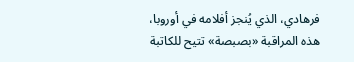فرهادي، الذي يُنجز أفلامه في أوروبا، هذه المراقبة «بصبصة» تتيح للكاتبة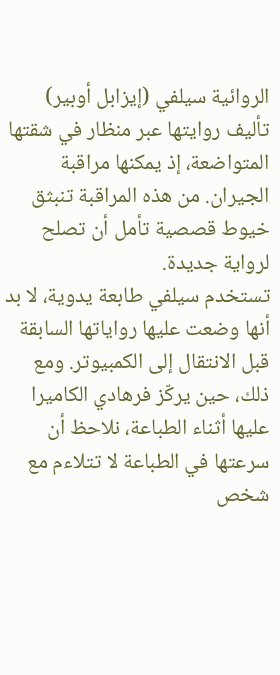الروائية سيلفي (إيزابل أوبير) تأليف روايتها عبر منظار في شقتها المتواضعة، إذ يمكنها مراقبة الجيران. من هذه المراقبة تنبثق خيوط قصصية تأمل أن تصلح لرواية جديدة.
تستخدم سيلفي طابعة يدوية، لا بد أنها وضعت عليها رواياتها السابقة قبل الانتقال إلى الكمبيوتر. ومع ذلك، حين يركّز فرهادي الكاميرا عليها أثناء الطباعة، نلاحظ أن سرعتها في الطباعة لا تتلاءم مع شخص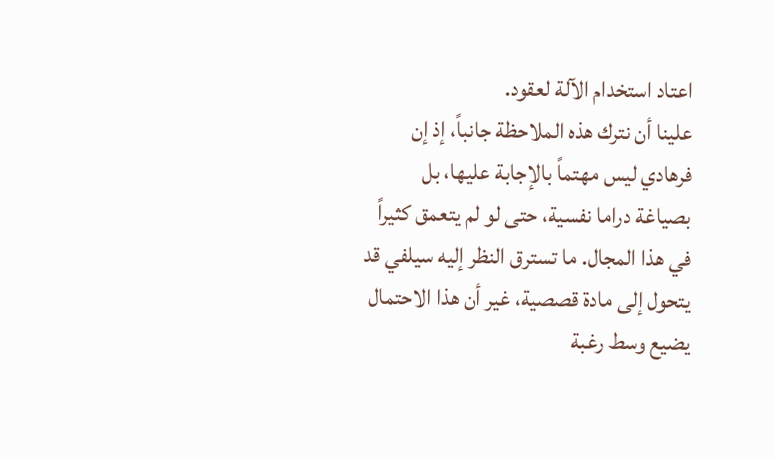اعتاد استخدام الآلة لعقود.
علينا أن نترك هذه الملاحظة جانباً، إذ إن فرهادي ليس مهتماً بالإجابة عليها، بل بصياغة دراما نفسية، حتى لو لم يتعمق كثيراً في هذا المجال. ما تسترق النظر إليه سيلفي قد يتحول إلى مادة قصصية، غير أن هذا الاحتمال يضيع وسط رغبة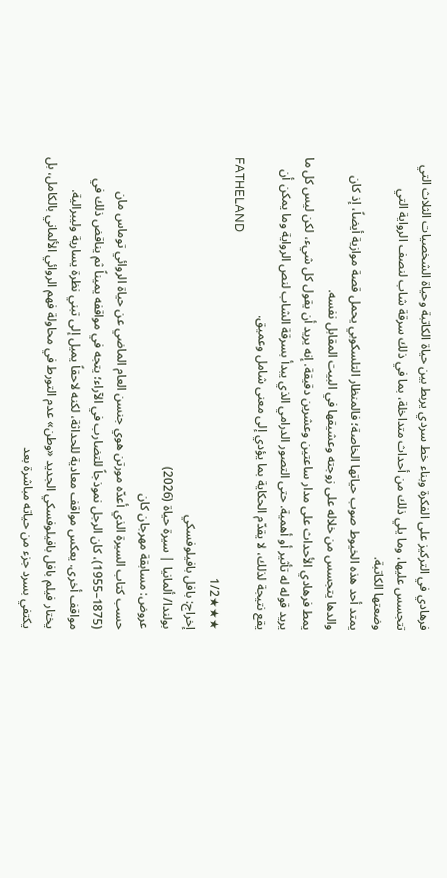فرهادي في التركيز على الفكرة وبناء خط سردي يربط بين حياة الكاتبة وحياة الشخصيات الثلاث التي تتجسس عليها، وما يلي ذلك من أحداث متداخلة، بما في ذلك سرقة شاب لنصف الرواية التي وضعتها الكاتبة.
يمتد أحد هذه الخيوط صوب حياتها الخاصة؛ فالمنظار التلسكوبي يحمل قصة موازية أيضاً، إذ كان والدها يتجسس من خلاله على زوجته وعشيقها في البيت المقابل نفسه.
يمط فرهادي الأحداث على مدار ساعتين وعشرين دقيقة. إنه يريد أن يقول كل شيء، لكن ليس كل ما يريد قوله له تأثير أو أهمية. حتى التصور الدرامي الذي يبدأ بسرقة الشاب لنص الرواية وما يمكن أن يقع نتيجة لذلك، لا يقدّم الحكاية بما يؤدي إلى معنى شامل وعميق.
FATHELAND
★★★1/2
إخراج: بافل بافيلوفسكي
بولندا/ ألمانيا | سيرة حياة (2026)
عروض: مسابقة مهرجان كان
حسب كتاب السيرة الذي أعدّه مورتن هوي جنسن العام الماضي عن حياة الروائي توماس مان (1875–1955)، كان الرجل نموذجاً للتضارب في الآراء؛ يتجه في مواقفه يميناً ثم يناقض ذلك في مواقف أخرى. يعكس مواقف معادية للحداثة، لكنه لاحقاً يميل إلى تبني نظرة يسارية وليبرالية.
يختار فيلم بافل بافيلوفسكي الجديد «وطن» عدم التورط في محاولة فهم الروائي الألماني بالكامل، بل يكتفي بسرد جزء من حياته مباشرة بعد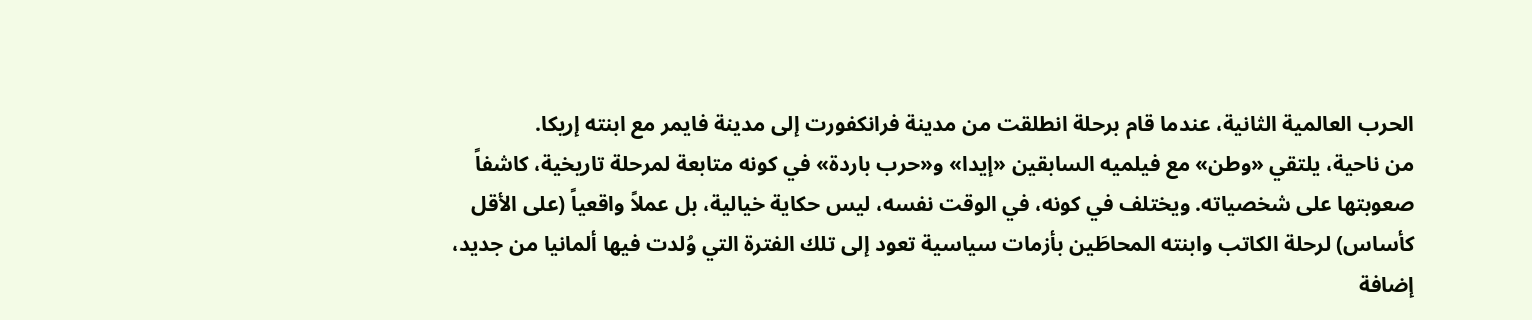الحرب العالمية الثانية، عندما قام برحلة انطلقت من مدينة فرانكفورت إلى مدينة فايمر مع ابنته إريكا.
من ناحية، يلتقي «وطن» مع فيلميه السابقين «إيدا» و«حرب باردة» في كونه متابعة لمرحلة تاريخية، كاشفاً صعوبتها على شخصياته. ويختلف في كونه، في الوقت نفسه، ليس حكاية خيالية، بل عملاً واقعياً (على الأقل كأساس) لرحلة الكاتب وابنته المحاطَين بأزمات سياسية تعود إلى تلك الفترة التي وُلدت فيها ألمانيا من جديد، إضافة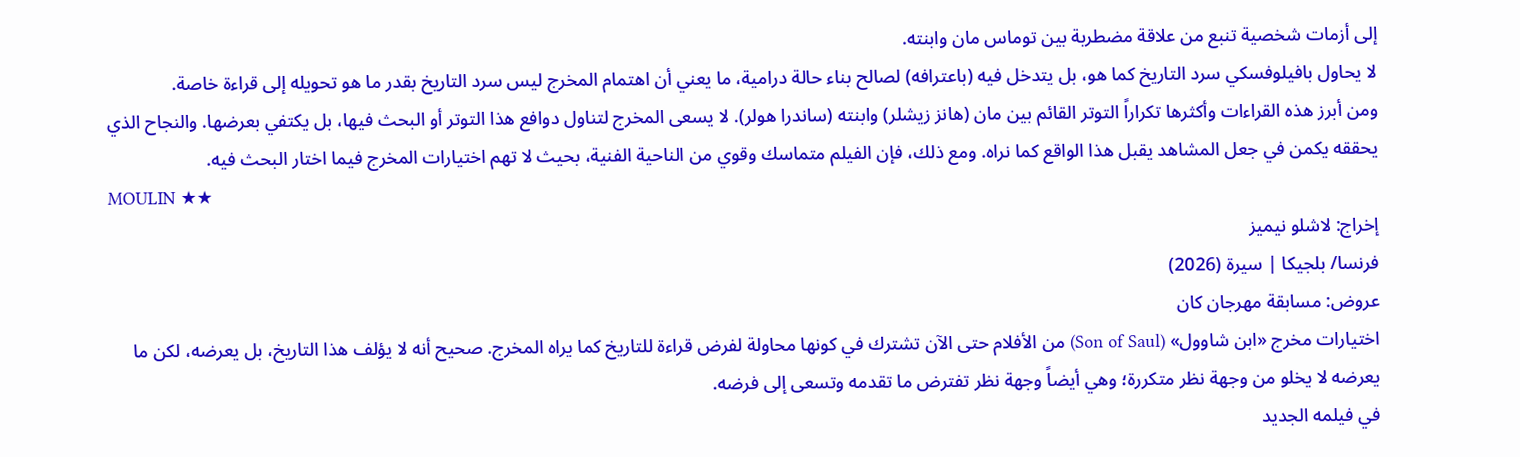إلى أزمات شخصية تنبع من علاقة مضطربة بين توماس مان وابنته.
لا يحاول بافيلوفسكي سرد التاريخ كما هو، بل يتدخل فيه (باعترافه) لصالح بناء حالة درامية، ما يعني أن اهتمام المخرج ليس سرد التاريخ بقدر ما هو تحويله إلى قراءة خاصة.
ومن أبرز هذه القراءات وأكثرها تكراراً التوتر القائم بين مان (هانز زيشلر) وابنته (ساندرا هولر). لا يسعى المخرج لتناول دوافع هذا التوتر أو البحث فيها، بل يكتفي بعرضها. والنجاح الذي يحققه يكمن في جعل المشاهد يقبل هذا الواقع كما نراه. ومع ذلك، فإن الفيلم متماسك وقوي من الناحية الفنية، بحيث لا تهم اختيارات المخرج فيما اختار البحث فيه.
MOULIN ★★
إخراج: لاشلو نيميز
فرنسا/ بلجيكا | سيرة (2026)
عروض: مسابقة مهرجان كان
اختيارات مخرج «ابن شاوول» (Son of Saul) من الأفلام حتى الآن تشترك في كونها محاولة لفرض قراءة للتاريخ كما يراه المخرج. صحيح أنه لا يؤلف هذا التاريخ، بل يعرضه، لكن ما يعرضه لا يخلو من وجهة نظر متكررة؛ وهي أيضاً وجهة نظر تفترض ما تقدمه وتسعى إلى فرضه.
في فيلمه الجديد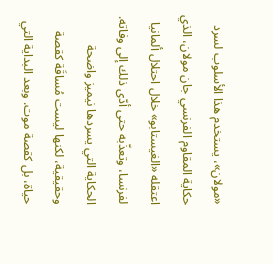«مولان»، يستخدم هذا الأسلوب لسرد حكاية المقاوم الفرنسي جان مولان، الذي اعتقله «الغيستابو» خلال احتلال ألمانيا لفرنسا، وتعذّبه حتى أدّى ذلك إلى وفاته.
الحكاية التي يسردها نيميز واضحة وحقيقية، لكنها ليست مُساقَة كقصة حياة، بل كقصة موت. وبعد البداية التي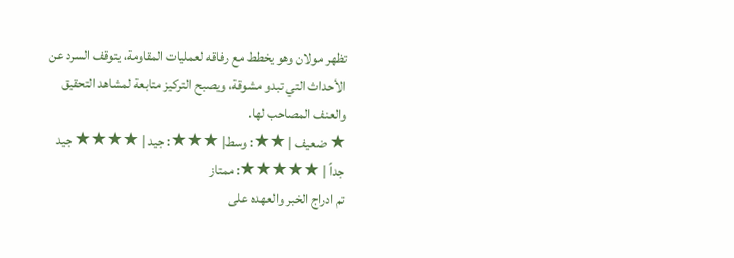تظهر مولان وهو يخطط مع رفاقه لعمليات المقاومة، يتوقف السرد عن الأحداث التي تبدو مشوقة، ويصبح التركيز متابعة لمشاهد التحقيق والعنف المصاحب لها.
★ ضعيف | ★★: وسط| ★★★: جيد | ★★★★ جيد جداً | ★★★★★: ممتاز
تم ادراج الخبر والعهده على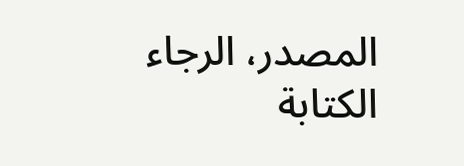المصدر، الرجاء الكتابة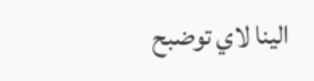الينا لاي توضبح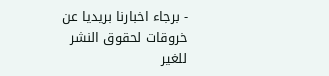- برجاء اخبارنا بريديا عن خروقات لحقوق النشر للغير